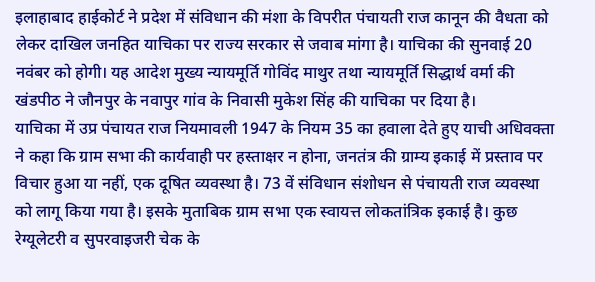इलाहाबाद हाईकोर्ट ने प्रदेश में संविधान की मंशा के विपरीत पंचायती राज कानून की वैधता को लेकर दाखिल जनहित याचिका पर राज्य सरकार से जवाब मांगा है। याचिका की सुनवाई 20 नवंबर को होगी। यह आदेश मुख्य न्यायमूर्ति गोविंद माथुर तथा न्यायमूर्ति सिद्धार्थ वर्मा की खंडपीठ ने जौनपुर के नवापुर गांव के निवासी मुकेश सिंह की याचिका पर दिया है।
याचिका में उप्र पंचायत राज नियमावली 1947 के नियम 35 का हवाला देते हुए याची अधिवक्ता ने कहा कि ग्राम सभा की कार्यवाही पर हस्ताक्षर न होना, जनतंत्र की ग्राम्य इकाई में प्रस्ताव पर विचार हुआ या नहीं, एक दूषित व्यवस्था है। 73 वें संविधान संशोधन से पंचायती राज व्यवस्था को लागू किया गया है। इसके मुताबिक ग्राम सभा एक स्वायत्त लोकतांत्रिक इकाई है। कुछ रेग्यूलेटरी व सुपरवाइजरी चेक के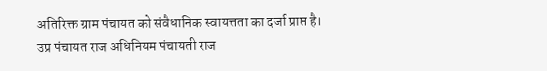अतिरिक्त ग्राम पंचायत को संवैधानिक स्वायत्तता का दर्जा प्राप्त है।
उप्र पंचायत राज अधिनियम पंचायती राज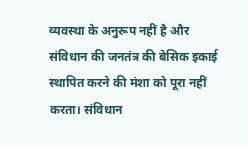व्यवस्था के अनुरूप नहीं है और संविधान की जनतंत्र की बेसिक इकाई स्थापित करने की मंशा को पूरा नहीं करता। संविधान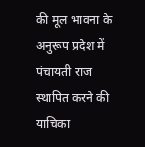की मूल भावना के अनुरूप प्रदेश में पंचायती राज स्थापित करने की याचिका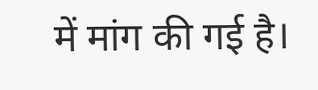में मांग की गई है।